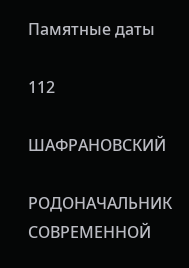Памятные даты

112

ШАФРАНОВСКИЙ

РОДОНАЧАЛЬНИК СОВРЕМЕННОЙ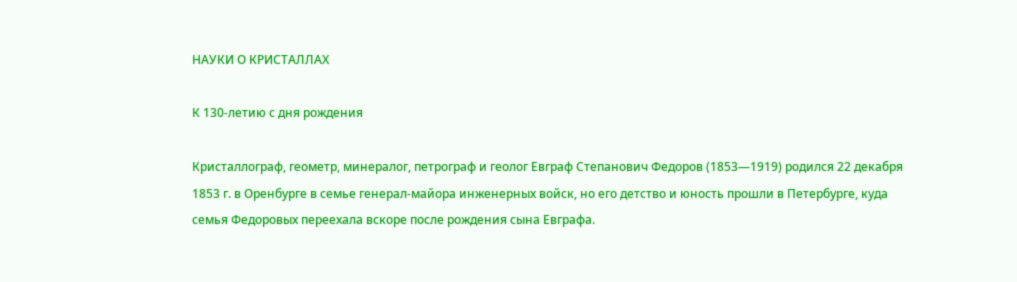НАУКИ О КРИСТАЛЛАХ

К 130-летию с дня рождения

Кристаллограф, геометр, минералог, петрограф и геолог Евграф Степанович Федоров (1853—1919) родился 22 декабря 1853 г. в Оренбурге в семье генерал-майора инженерных войск, но его детство и юность прошли в Петербурге, куда семья Федоровых переехала вскоре после рождения сына Евграфа.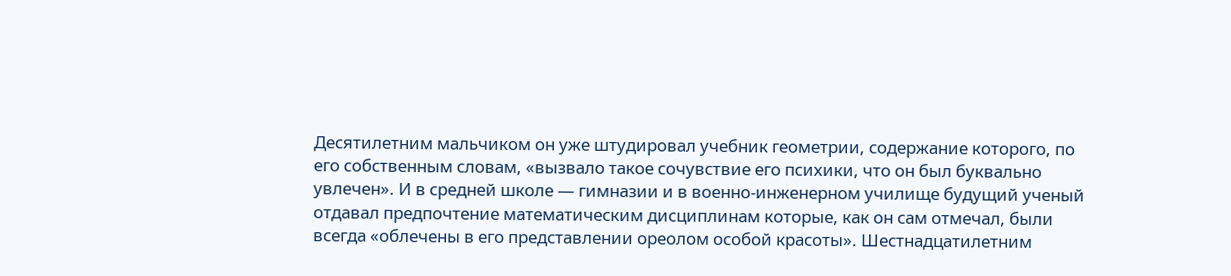Десятилетним мальчиком он уже штудировал учебник геометрии, содержание которого, по его собственным словам, «вызвало такое сочувствие его психики, что он был буквально увлечен». И в средней школе — гимназии и в военно-инженерном училище будущий ученый отдавал предпочтение математическим дисциплинам которые, как он сам отмечал, были всегда «облечены в его представлении ореолом особой красоты». Шестнадцатилетним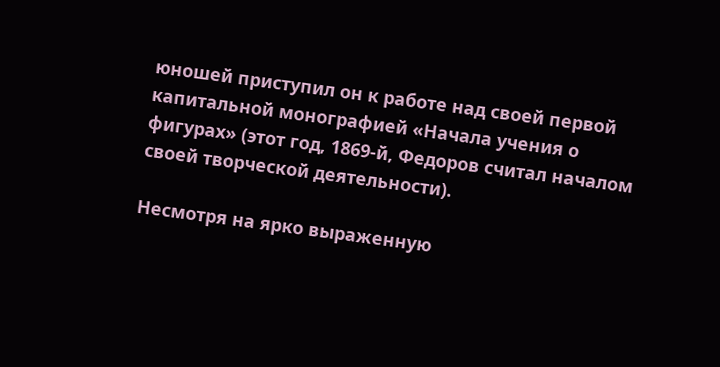юношей приступил он к работе над своей первой капитальной монографией «Начала учения о фигурах» (этот год, 1869-й, Федоров считал началом своей творческой деятельности).

Несмотря на ярко выраженную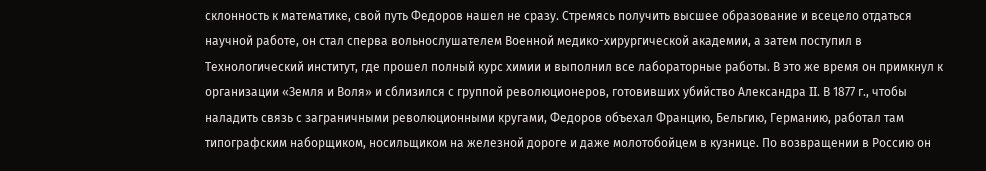склонность к математике, свой путь Федоров нашел не сразу. Стремясь получить высшее образование и всецело отдаться научной работе, он стал сперва вольнослушателем Военной медико-хирургической академии, а затем поступил в Технологический институт, где прошел полный курс химии и выполнил все лабораторные работы. В это же время он примкнул к организации «Земля и Воля» и сблизился с группой революционеров, готовивших убийство Александра II. В 1877 г., чтобы наладить связь с заграничными революционными кругами, Федоров объехал Францию, Бельгию, Германию, работал там типографским наборщиком, носильщиком на железной дороге и даже молотобойцем в кузнице. По возвращении в Россию он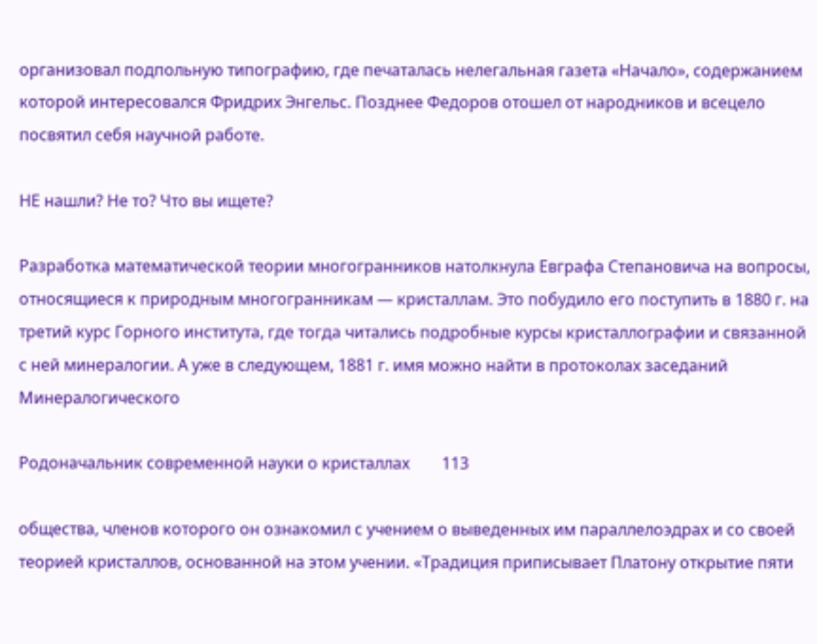организовал подпольную типографию, где печаталась нелегальная газета «Начало», содержанием которой интересовался Фридрих Энгельс. Позднее Федоров отошел от народников и всецело посвятил себя научной работе.

НЕ нашли? Не то? Что вы ищете?

Разработка математической теории многогранников натолкнула Евграфа Степановича на вопросы, относящиеся к природным многогранникам — кристаллам. Это побудило его поступить в 1880 г. на третий курс Горного института, где тогда читались подробные курсы кристаллографии и связанной с ней минералогии. А уже в следующем, 1881 г. имя можно найти в протоколах заседаний Минералогического

Родоначальник современной науки о кристаллах        113

общества, членов которого он ознакомил с учением о выведенных им параллелоэдрах и со своей теорией кристаллов, основанной на этом учении. «Традиция приписывает Платону открытие пяти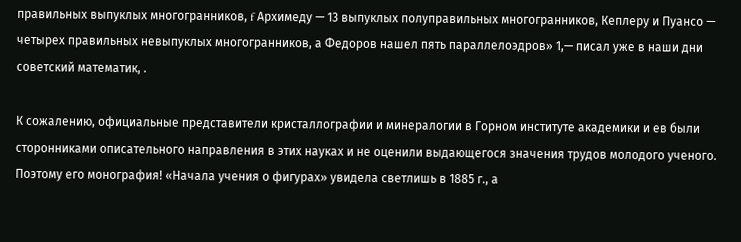правильных выпуклых многогранников, f Архимеду — 13 выпуклых полуправильных многогранников, Кеплеру и Пуансо — четырех правильных невыпуклых многогранников, а Федоров нашел пять параллелоэдров» 1,— писал уже в наши дни советский математик, .

К сожалению, официальные представители кристаллографии и минералогии в Горном институте академики и ев были сторонниками описательного направления в этих науках и не оценили выдающегося значения трудов молодого ученого. Поэтому его монография! «Начала учения о фигурах» увидела светлишь в 1885 г., а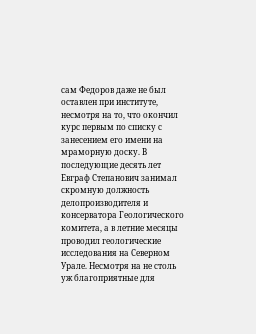сам Федоров даже не был оставлен при институте, несмотря на то, что окончил курс первым по списку с занесением его имени на мраморную доску. В последующие десять лет Евграф Степанович занимал скромную должность делопроизводителя и консерватора Геологического комитета, а в летние месяцы проводил геологические исследования на Северном Урале. Несмотря на не столь уж благоприятные для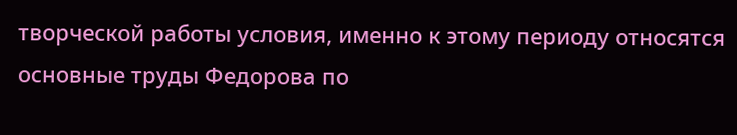творческой работы условия, именно к этому периоду относятся основные труды Федорова по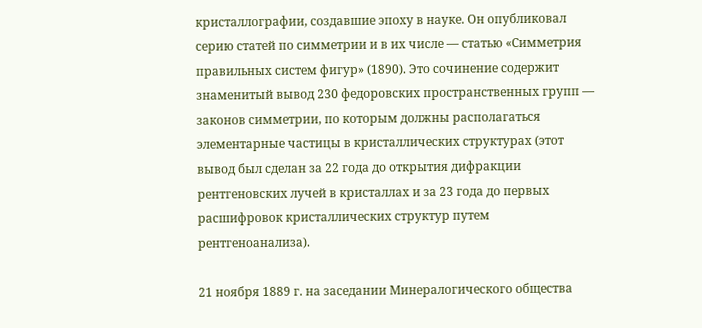кристаллографии, создавшие эпоху в науке. Он опубликовал серию статей по симметрии и в их числе — статью «Симметрия правильных систем фигур» (1890). Это сочинение содержит знаменитый вывод 230 федоровских пространственных групп — законов симметрии, по которым должны располагаться элементарные частицы в кристаллических структурах (этот вывод был сделан за 22 года до открытия дифракции рентгеновских лучей в кристаллах и за 23 года до первых расшифровок кристаллических структур путем рентгеноанализа).

21 ноября 1889 г. на заседании Минералогического общества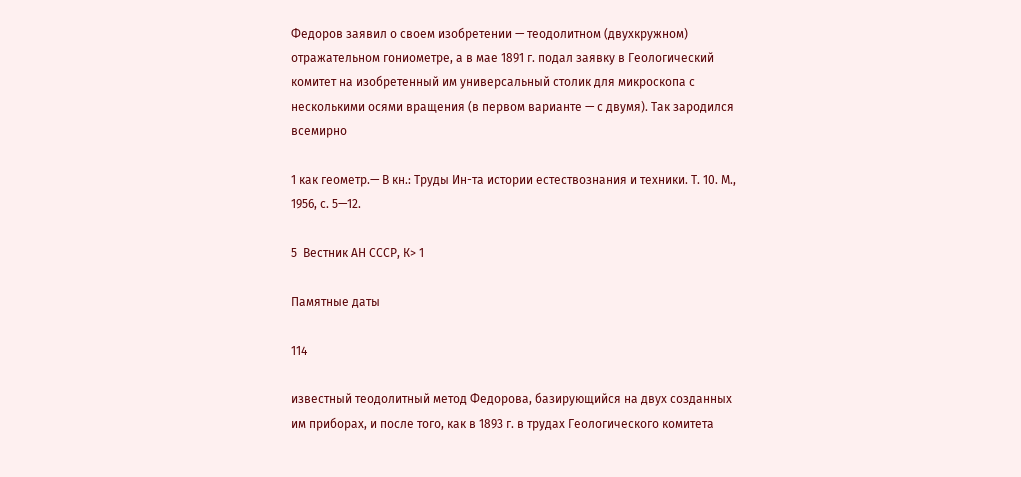Федоров заявил о своем изобретении — теодолитном (двухкружном) отражательном гониометре, а в мае 1891 г. подал заявку в Геологический комитет на изобретенный им универсальный столик для микроскопа с несколькими осями вращения (в первом варианте — с двумя). Так зародился всемирно

1 как геометр.— В кн.: Труды Ин-та истории естествознания и техники. Т. 10. М., 1956, с. 5—12.

5  Вестник АН СССР, К> 1

Памятные даты

114

известный теодолитный метод Федорова, базирующийся на двух созданных им приборах, и после того, как в 1893 г. в трудах Геологического комитета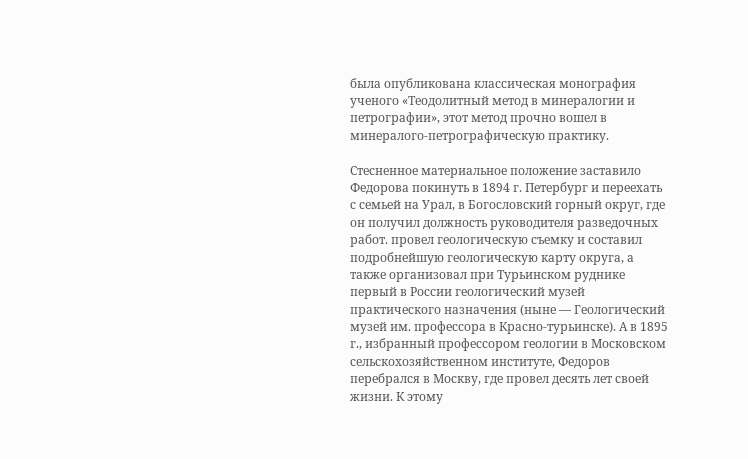была опубликована классическая монография ученого «Теодолитный метод в минералогии и петрографии», этот метод прочно вошел в минералого-петрографическую практику.

Стесненное материальное положение заставило Федорова покинуть в 1894 г. Петербург и переехать с семьей на Урал, в Богословский горный округ, где он получил должность руководителя разведочных работ. провел геологическую съемку и составил подробнейшую геологическую карту округа, а также организовал при Турьинском руднике первый в России геологический музей практического назначения (ныне — Геологический музей им. профессора в Красно-турьинске). А в 1895 г., избранный профессором геологии в Московском сельскохозяйственном институте, Федоров перебрался в Москву, где провел десять лет своей жизни. К этому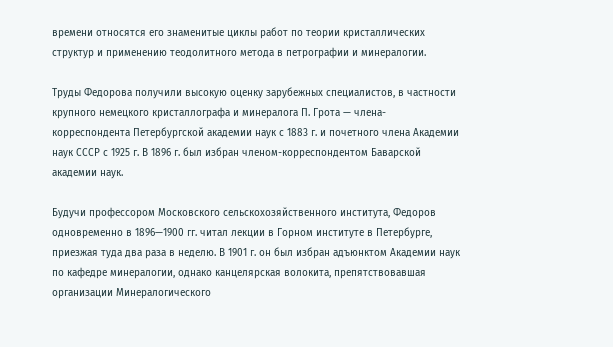времени относятся его знаменитые циклы работ по теории кристаллических структур и применению теодолитного метода в петрографии и минералогии.

Труды Федорова получили высокую оценку зарубежных специалистов, в частности крупного немецкого кристаллографа и минералога П. Грота — члена-корреспондента Петербургской академии наук с 1883 г. и почетного члена Академии наук СССР с 1925 г. В 1896 г. был избран членом-корреспондентом Баварской академии наук.

Будучи профессором Московского сельскохозяйственного института, Федоров одновременно в 1896—1900 гг. читал лекции в Горном институте в Петербурге, приезжая туда два раза в неделю. В 1901 г. он был избран адъюнктом Академии наук по кафедре минералогии, однако канцелярская волокита, препятствовавшая организации Минералогического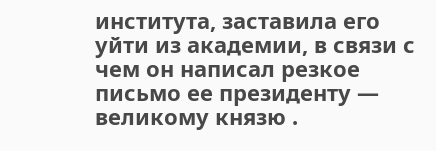института, заставила его уйти из академии, в связи с чем он написал резкое письмо ее президенту — великому князю .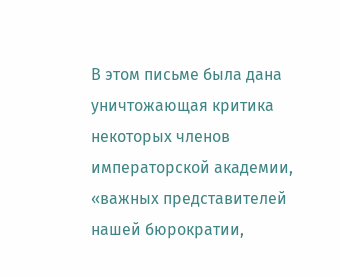В этом письме была дана уничтожающая критика некоторых членов императорской академии, «важных представителей нашей бюрократии,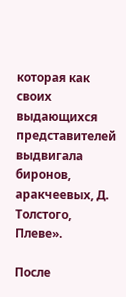которая как своих выдающихся представителей выдвигала биронов, аракчеевых, Д. Толстого, Плеве».

После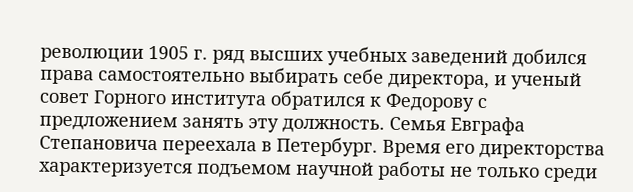революции 1905 г. ряд высших учебных заведений добился права самостоятельно выбирать себе директора, и ученый совет Горного института обратился к Федорову с предложением занять эту должность. Семья Евграфа Степановича переехала в Петербург. Время его директорства характеризуется подъемом научной работы не только среди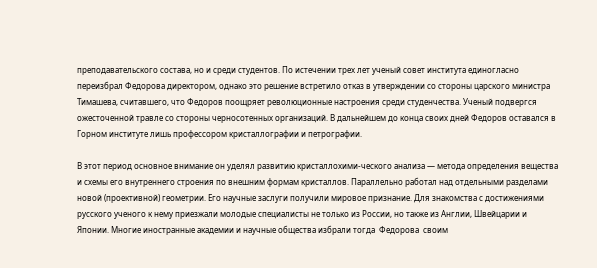преподавательского состава, но и среди студентов. По истечении трех лет ученый совет института единогласно переизбрал Федорова директором, однако это решение встретило отказ в утверждении со стороны царского министра Тимашева, считавшего, что Федоров поощряет революционные настроения среди студенчества. Ученый подвергся ожесточенной травле со стороны черносотенных организаций. В дальнейшем до конца своих дней Федоров оставался в Горном институте лишь профессором кристаллографии и петрографии.

В этот период основное внимание он уделял развитию кристаллохими-ческого анализа — метода определения вещества и схемы его внутреннего строения по внешним формам кристаллов. Параллельно работал над отдельными разделами новой (проективной) геометрии. Его научные заслуги получили мировое признание. Для знакомства с достижениями русского ученого к нему приезжали молодые специалисты не только из России, но также из Англии, Швейцарии и Японии. Многие иностранные академии и научные общества избрали тогда  Федорова  своим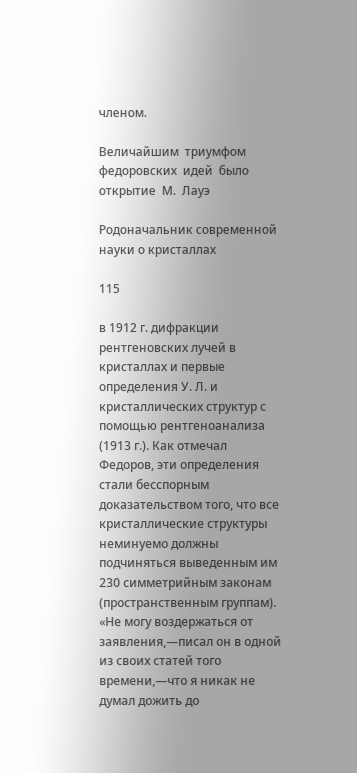членом.

Величайшим  триумфом  федоровских  идей  было  открытие  М.  Лауэ

Родоначальник современной науки о кристаллах

115

в 1912 г. дифракции рентгеновских лучей в кристаллах и первые определения У. Л. и кристаллических структур с помощью рентгеноанализа (1913 г.). Как отмечал Федоров, эти определения стали бесспорным доказательством того, что все кристаллические структуры неминуемо должны подчиняться выведенным им 230 симметрийным законам (пространственным группам). «Не могу воздержаться от заявления,—писал он в одной из своих статей того времени,—что я никак не думал дожить до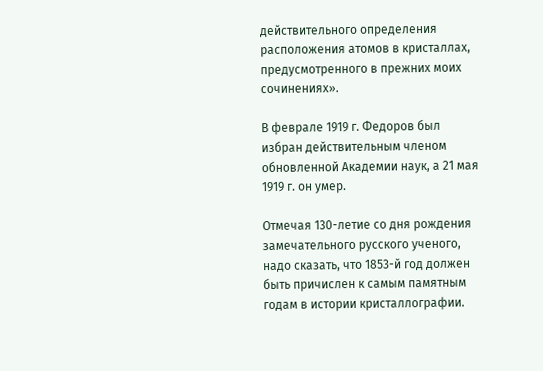действительного определения расположения атомов в кристаллах, предусмотренного в прежних моих сочинениях».

В феврале 1919 г. Федоров был избран действительным членом обновленной Академии наук, а 21 мая 1919 г. он умер.

Отмечая 130-летие со дня рождения замечательного русского ученого, надо сказать, что 1853-й год должен быть причислен к самым памятным годам в истории кристаллографии.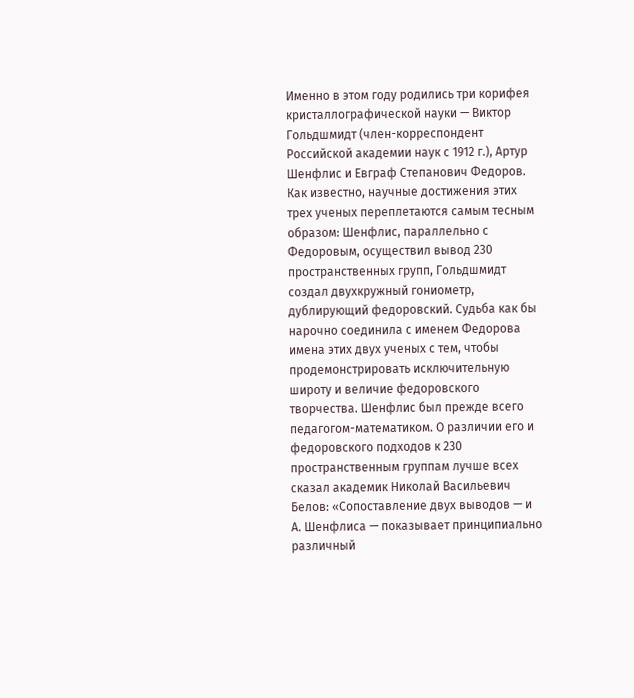Именно в этом году родились три корифея кристаллографической науки — Виктор Гольдшмидт (член-корреспондент Российской академии наук с 1912 г.), Артур Шенфлис и Евграф Степанович Федоров. Как известно, научные достижения этих трех ученых переплетаются самым тесным образом: Шенфлис, параллельно с Федоровым, осуществил вывод 230 пространственных групп, Гольдшмидт создал двухкружный гониометр, дублирующий федоровский. Судьба как бы нарочно соединила с именем Федорова имена этих двух ученых с тем, чтобы продемонстрировать исключительную широту и величие федоровского творчества. Шенфлис был прежде всего педагогом-математиком. О различии его и федоровского подходов к 230 пространственным группам лучше всех сказал академик Николай Васильевич Белов: «Сопоставление двух выводов — и А. Шенфлиса — показывает принципиально различный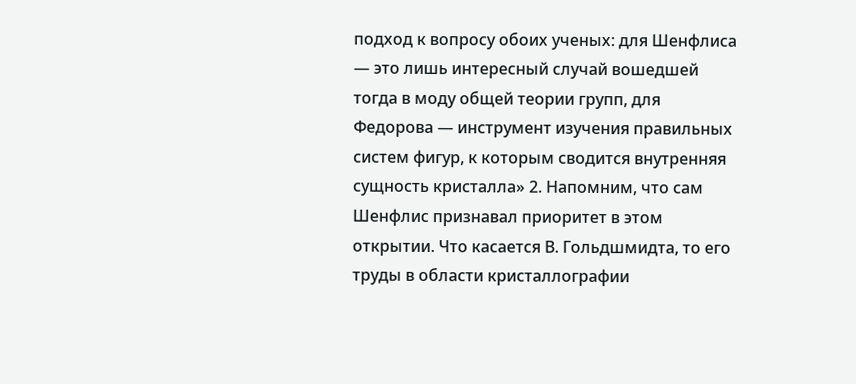подход к вопросу обоих ученых: для Шенфлиса — это лишь интересный случай вошедшей тогда в моду общей теории групп, для Федорова — инструмент изучения правильных систем фигур, к которым сводится внутренняя сущность кристалла» 2. Напомним, что сам Шенфлис признавал приоритет в этом открытии. Что касается В. Гольдшмидта, то его труды в области кристаллографии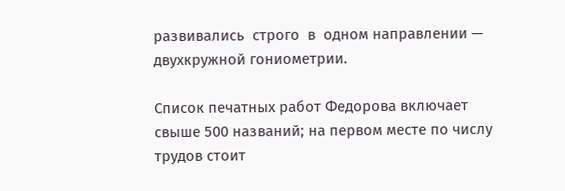развивались  строго  в  одном направлении — двухкружной гониометрии.

Список печатных работ Федорова включает свыше 500 названий; на первом месте по числу трудов стоит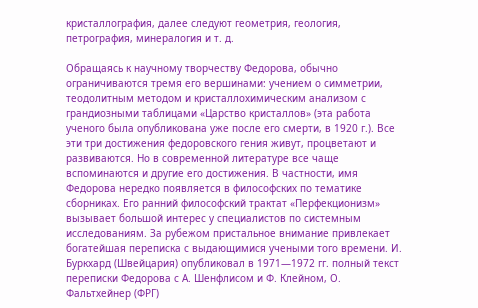кристаллография, далее следуют геометрия, геология, петрография, минералогия и т. д.

Обращаясь к научному творчеству Федорова, обычно ограничиваются тремя его вершинами: учением о симметрии, теодолитным методом и кристаллохимическим анализом с грандиозными таблицами «Царство кристаллов» (эта работа ученого была опубликована уже после его смерти, в 1920 г.). Все эти три достижения федоровского гения живут, процветают и развиваются. Но в современной литературе все чаще вспоминаются и другие его достижения. В частности, имя Федорова нередко появляется в философских по тематике сборниках. Его ранний философский трактат «Перфекционизм» вызывает большой интерес у специалистов по системным исследованиям. За рубежом пристальное внимание привлекает богатейшая переписка с выдающимися учеными того времени. И. Буркхард (Швейцария) опубликовал в 1971—1972 гг. полный текст переписки Федорова с А. Шенфлисом и Ф. Клейном, О. Фальтхейнер (ФРГ)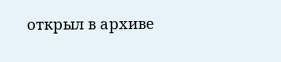открыл в архиве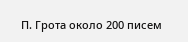П. Грота около 200 писем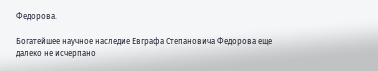Федорова.

Богатейшее научное наследие Евграфа Степановича Федорова еще далеко не исчерпано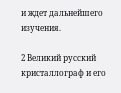и ждет дальнейшего изучения.

2 Великий русский кристаллограф и его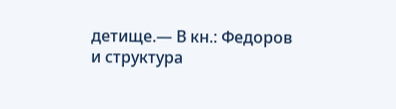детище.— В кн.: Федоров и структура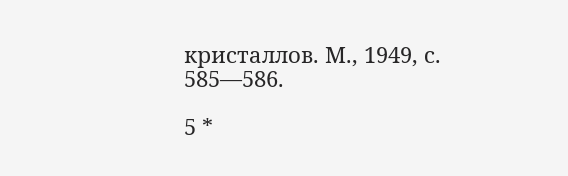кристаллов. М., 1949, с. 585—586.

5 *